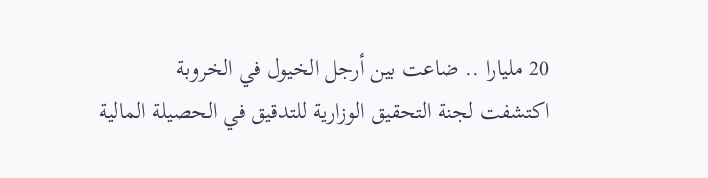20 مليارا .. ضاعت بين أرجل الخيول في الخروبة
اكتشفت لجنة التحقيق الوزارية للتدقيق في الحصيلة المالية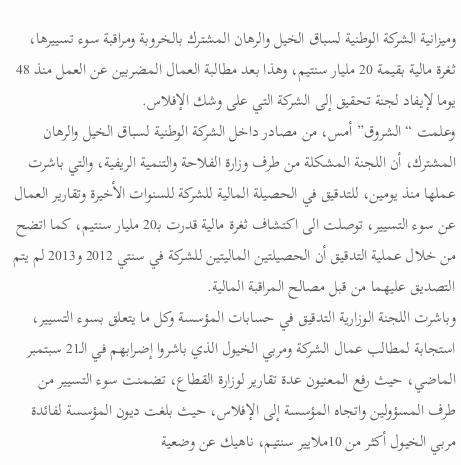وميزانية الشركة الوطنية لسباق الخيل والرهان المشترك بالخروبة ومراقبة سوء تسييرها، ثغرة مالية بقيمة 20 مليار سنتيم، وهذا بعد مطالبة العمال المضربين عن العمل منذ 48 يوما لإيفاد لجنة تحقيق إلى الشركة التي على وشك الإفلاس.
وعلمت “الشروق” أمس، من مصادر داخل الشركة الوطنية لسباق الخيل والرهان المشترك، أن اللجنة المشكلة من طرف وزارة الفلاحة والتنمية الريفية، والتي باشرت عملها منذ يومين، للتدقيق في الحصيلة المالية للشركة للسنوات الأخيرة وتقارير العمال عن سوء التسيير، توصلت الى اكتشاف ثغرة مالية قدرت بـ20 مليار سنتيم، كما اتضح من خلال عملية التدقيق أن الحصيلتين الماليتين للشركة في سنتي 2012 و2013 لم يتم التصديق عليهما من قبل مصالح المراقبة المالية.
وباشرت اللجنة الوزارية التدقيق في حسابات المؤسسة وكل ما يتعلق بسوء التسيير، استجابة لمطالب عمال الشركة ومربي الخيول الذي باشروا إضرابهم في الـ21 سبتمبر الماضي، حيث رفع المعنيون عدة تقارير لوزارة القطاع، تضمنت سوء التسيير من طرف المسؤولين واتجاه المؤسسة إلى الإفلاس، حيث بلغت ديون المؤسسة لفائدة مربي الخيول أكثر من 10ملايير سنتيم، ناهيك عن وضعية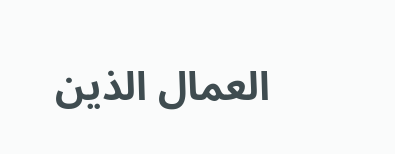العمال الذين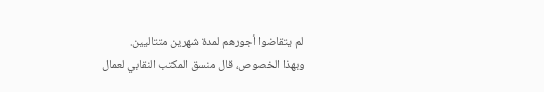لم يتقاضوا أجورهم لمدة شهرين متتاليين.
وبهذا الخصوص، قال منسق المكتب النقابي لعمال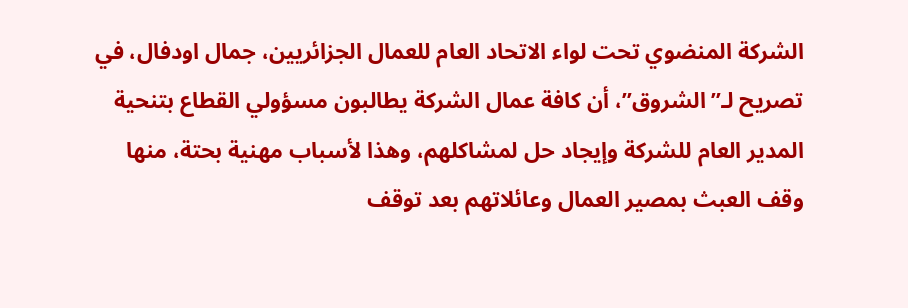الشركة المنضوي تحت لواء الاتحاد العام للعمال الجزائريين، جمال اودفال، في تصريح لـ”الشروق”، أن كافة عمال الشركة يطالبون مسؤولي القطاع بتنحية المدير العام للشركة وإيجاد حل لمشاكلهم، وهذا لأسباب مهنية بحتة، منها وقف العبث بمصير العمال وعائلاتهم بعد توقف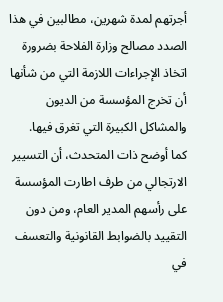أجرتهم لمدة شهرين، مطالبين في هذا الصدد مصالح وزارة الفلاحة بضرورة اتخاذ الإجراءات اللازمة التي من شأنها أن تخرج المؤسسة من الديون والمشاكل الكبيرة التي تغرق فيها.
كما أوضح ذات المتحدث، أن التسيير الارتجالي من طرف اطارت المؤسسة على رأسهم المدير العام، ومن دون التقييد بالضوابط القانونية والتعسف في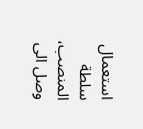استعمال سلطة المنصب، وصل الى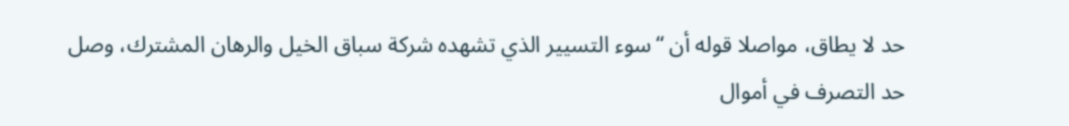حد لا يطاق، مواصلا قوله أن “سوء التسيير الذي تشهده شركة سباق الخيل والرهان المشترك، وصل حد التصرف في أموال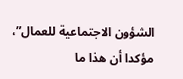الشؤون الاجتماعية للعمال”، مؤكدا أن هذا ما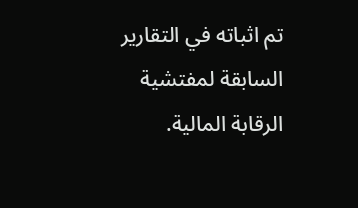تم اثباته في التقارير السابقة لمفتشية الرقابة المالية.